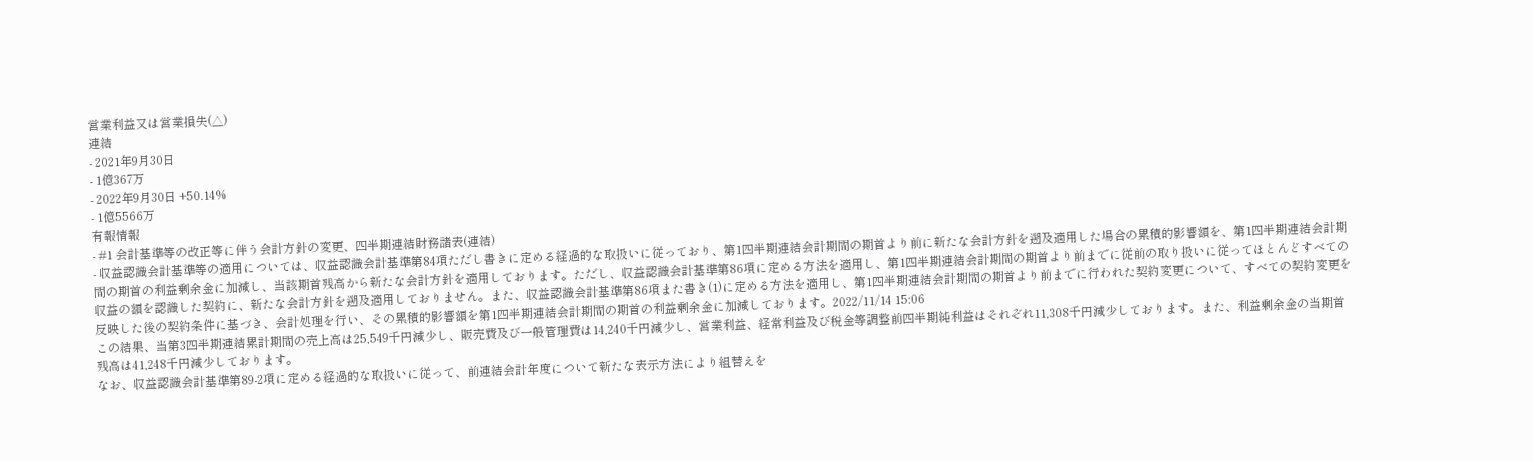営業利益又は営業損失(△)
連結
- 2021年9月30日
- 1億367万
- 2022年9月30日 +50.14%
- 1億5566万
有報情報
- #1 会計基準等の改正等に伴う会計方針の変更、四半期連結財務諸表(連結)
- 収益認識会計基準等の適用については、収益認識会計基準第84項ただし書きに定める経過的な取扱いに従っており、第1四半期連結会計期間の期首より前に新たな会計方針を遡及適用した場合の累積的影響額を、第1四半期連結会計期間の期首の利益剰余金に加減し、当該期首残高から新たな会計方針を適用しております。ただし、収益認識会計基準第86項に定める方法を適用し、第1四半期連結会計期間の期首より前までに従前の取り扱いに従ってほとんどすべての収益の額を認識した契約に、新たな会計方針を遡及適用しておりません。また、収益認識会計基準第86項また書き(1)に定める方法を適用し、第1四半期連結会計期間の期首より前までに行われた契約変更について、すべての契約変更を反映した後の契約条件に基づき、会計処理を行い、その累積的影響額を第1四半期連結会計期間の期首の利益剰余金に加減しております。2022/11/14 15:06
この結果、当第3四半期連結累計期間の売上高は25,549千円減少し、販売費及び一般管理費は14,240千円減少し、営業利益、経常利益及び税金等調整前四半期純利益はそれぞれ11,308千円減少しております。また、利益剰余金の当期首残高は41,248千円減少しております。
なお、収益認識会計基準第89-2項に定める経過的な取扱いに従って、前連結会計年度について新たな表示方法により組替えを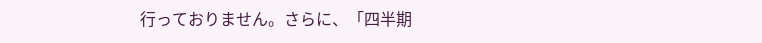行っておりません。さらに、「四半期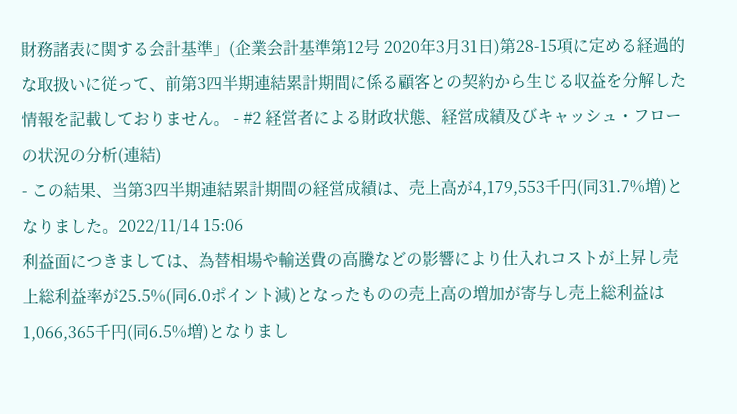財務諸表に関する会計基準」(企業会計基準第12号 2020年3月31日)第28-15項に定める経過的な取扱いに従って、前第3四半期連結累計期間に係る顧客との契約から生じる収益を分解した情報を記載しておりません。 - #2 経営者による財政状態、経営成績及びキャッシュ・フローの状況の分析(連結)
- この結果、当第3四半期連結累計期間の経営成績は、売上高が4,179,553千円(同31.7%増)となりました。2022/11/14 15:06
利益面につきましては、為替相場や輸送費の高騰などの影響により仕入れコストが上昇し売上総利益率が25.5%(同6.0ポイント減)となったものの売上高の増加が寄与し売上総利益は1,066,365千円(同6.5%増)となりまし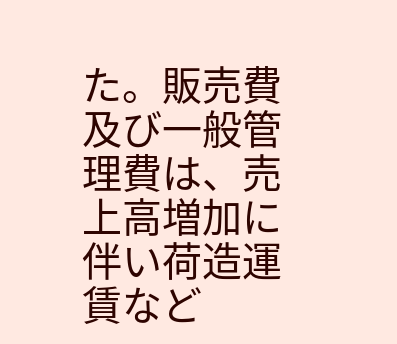た。販売費及び一般管理費は、売上高増加に伴い荷造運賃など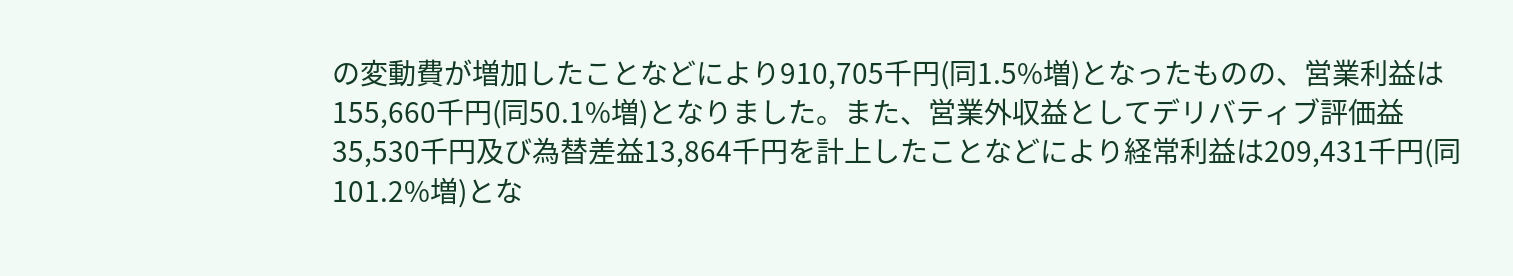の変動費が増加したことなどにより910,705千円(同1.5%増)となったものの、営業利益は155,660千円(同50.1%増)となりました。また、営業外収益としてデリバティブ評価益35,530千円及び為替差益13,864千円を計上したことなどにより経常利益は209,431千円(同101.2%増)とな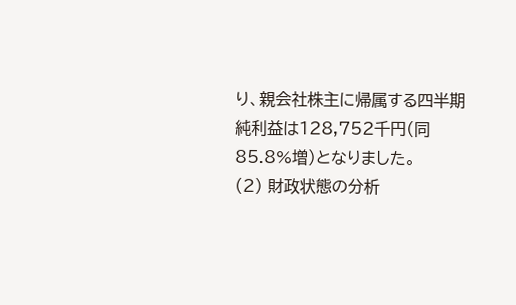り、親会社株主に帰属する四半期純利益は128,752千円(同85.8%増)となりました。
(2) 財政状態の分析